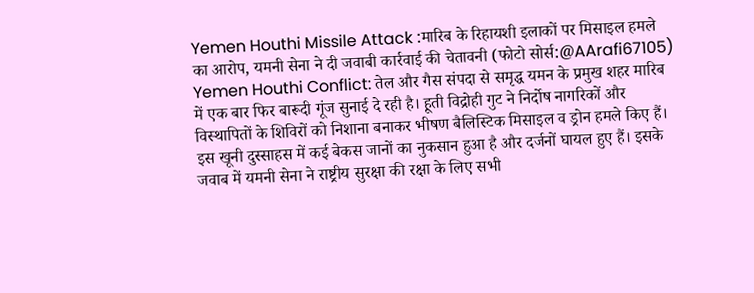Yemen Houthi Missile Attack :मारिब के रिहायशी इलाकों पर मिसाइल हमले का आरोप, यमनी सेना ने दी जवाबी कार्रवाई की चेतावनी (फोटो सोर्स:@AArafi67105)
Yemen Houthi Conflict: तेल और गैस संपदा से समृद्ध यमन के प्रमुख शहर मारिब में एक बार फिर बारूदी गूंज सुनाई दे रही है। हूती विद्रोही गुट ने निर्दोष नागरिकों और विस्थापितों के शिविरों को निशाना बनाकर भीषण बैलिस्टिक मिसाइल व ड्रोन हमले किए हैं। इस खूनी दुस्साहस में कई बेकस जानों का नुकसान हुआ है और दर्जनों घायल हुए हैं। इसके जवाब में यमनी सेना ने राष्ट्रीय सुरक्षा की रक्षा के लिए सभी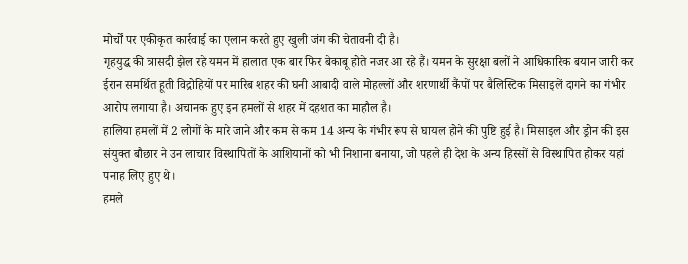मोर्चों पर एकीकृत कार्रवाई का एलान करते हुए खुली जंग की चेतावनी दी है।
गृहयुद्ध की त्रासदी झेल रहे यमन में हालात एक बार फिर बेकाबू होते नजर आ रहे हैं। यमन के सुरक्षा बलों ने आधिकारिक बयान जारी कर ईरान समर्थित हूती विद्रोहियों पर मारिब शहर की घनी आबादी वाले मोहल्लों और शरणार्थी कैंपों पर बैलिस्टिक मिसाइलें दागने का गंभीर आरोप लगाया है। अचानक हुए इन हमलों से शहर में दहशत का माहौल है।
हालिया हमलों में 2 लोगों के मारे जाने और कम से कम 14 अन्य के गंभीर रूप से घायल होने की पुष्टि हुई है। मिसाइल और ड्रोन की इस संयुक्त बौछार ने उन लाचार विस्थापितों के आशियानों को भी निशाना बनाया, जो पहले ही देश के अन्य हिस्सों से विस्थापित होकर यहां पनाह लिए हुए थे।
हमले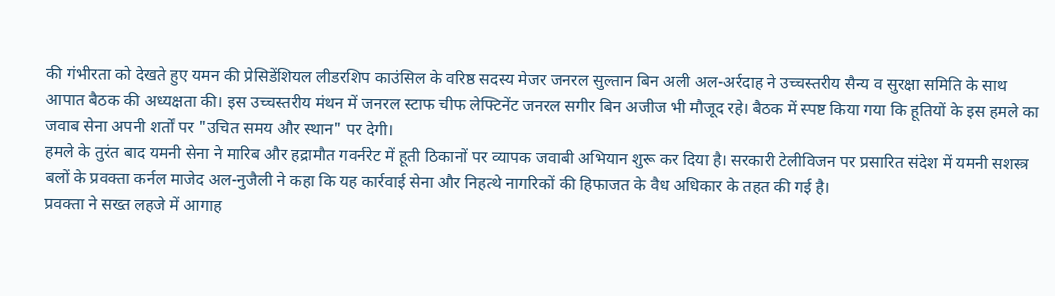की गंभीरता को देखते हुए यमन की प्रेसिडेंशियल लीडरशिप काउंसिल के वरिष्ठ सदस्य मेजर जनरल सुल्तान बिन अली अल-अर्रदाह ने उच्चस्तरीय सैन्य व सुरक्षा समिति के साथ आपात बैठक की अध्यक्षता की। इस उच्चस्तरीय मंथन में जनरल स्टाफ चीफ लेफ्टिनेंट जनरल सगीर बिन अजीज भी मौजूद रहे। बैठक में स्पष्ट किया गया कि हूतियों के इस हमले का जवाब सेना अपनी शर्तों पर "उचित समय और स्थान" पर देगी।
हमले के तुरंत बाद यमनी सेना ने मारिब और हद्रामौत गवर्नरेट में हूती ठिकानों पर व्यापक जवाबी अभियान शुरू कर दिया है। सरकारी टेलीविजन पर प्रसारित संदेश में यमनी सशस्त्र बलों के प्रवक्ता कर्नल माजेद अल-नुजैली ने कहा कि यह कार्रवाई सेना और निहत्थे नागरिकों की हिफाजत के वैध अधिकार के तहत की गई है।
प्रवक्ता ने सख्त लहजे में आगाह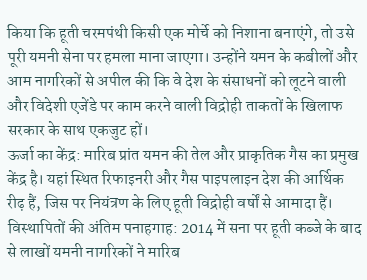किया कि हूती चरमपंथी किसी एक मोर्चे को निशाना बनाएंगे, तो उसे पूरी यमनी सेना पर हमला माना जाएगा। उन्होंने यमन के कबीलों और आम नागरिकों से अपील की कि वे देश के संसाधनों को लूटने वाली और विदेशी एजेंडे पर काम करने वाली विद्रोही ताकतों के खिलाफ सरकार के साथ एकजुट हों।
ऊर्जा का केंद्र: मारिब प्रांत यमन की तेल और प्राकृतिक गैस का प्रमुख केंद्र है। यहां स्थित रिफाइनरी और गैस पाइपलाइन देश की आर्थिक रीढ़ हैं, जिस पर नियंत्रण के लिए हूती विद्रोही वर्षों से आमादा हैं।
विस्थापितों की अंतिम पनाहगाह: 2014 में सना पर हूती कब्जे के बाद से लाखों यमनी नागरिकों ने मारिब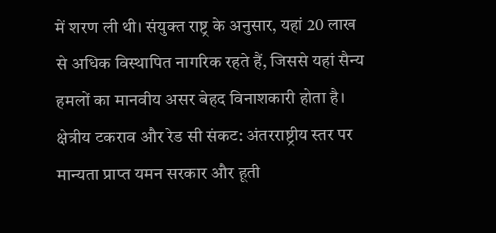में शरण ली थी। संयुक्त राष्ट्र के अनुसार, यहां 20 लाख से अधिक विस्थापित नागरिक रहते हैं, जिससे यहां सैन्य हमलों का मानवीय असर बेहद विनाशकारी होता है।
क्षेत्रीय टकराव और रेड सी संकट: अंतरराष्ट्रीय स्तर पर मान्यता प्राप्त यमन सरकार और हूती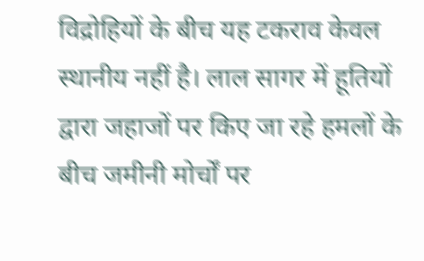विद्रोहियों के बीच यह टकराव केवल स्थानीय नहीं है। लाल सागर में हूतियों द्वारा जहाजों पर किए जा रहे हमलों के बीच जमीनी मोर्चों पर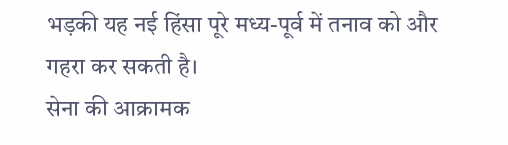भड़की यह नई हिंसा पूरे मध्य-पूर्व में तनाव को और गहरा कर सकती है।
सेना की आक्रामक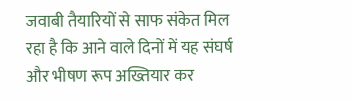जवाबी तैयारियों से साफ संकेत मिल रहा है कि आने वाले दिनों में यह संघर्ष और भीषण रूप अख्तियार कर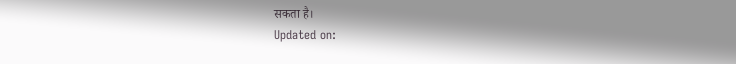सकता है।
Updated on: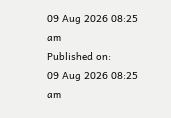09 Aug 2026 08:25 am
Published on:
09 Aug 2026 08:25 am